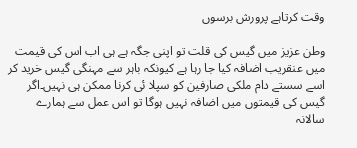وقت کرتاہے پرورش برسوں

وطن عزیز میں گیس کی قلت تو اپنی جگہ ہے ہی اب اس کی قیمت میں عنقریب اضافہ کیا جا رہا ہے کیونکہ باہر سے مہنگی گیس خرید کر اسے سستے دام ملکی صارفین کو سپلا ئی کرنا ممکن ہی نہیں۔اگر گیس کی قیمتوں میں اضافہ نہیں ہوگا تو اس عمل سے ہمارے سالانہ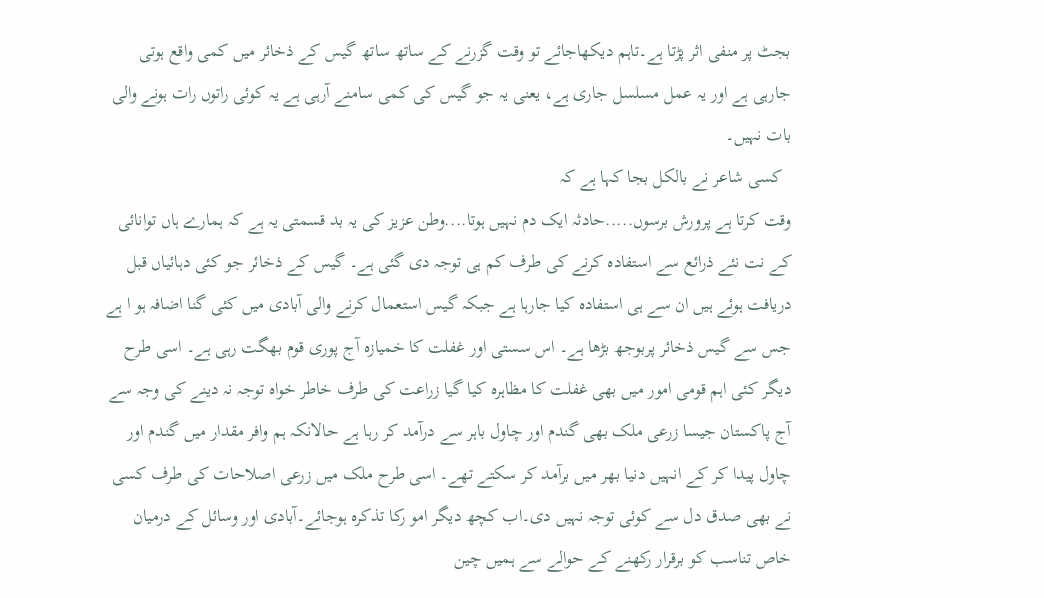بجٹ پر منفی اثر پڑتا ہے۔تاہم دیکھاجائے تو وقت گزرنے کے ساتھ ساتھ گیس کے ذخائر میں کمی واقع ہوتی جارہی ہے اور یہ عمل مسلسل جاری ہے، یعنی یہ جو گیس کی کمی سامنے آرہی ہے یہ کوئی راتوں رات ہونے والی بات نہیں۔
  کسی شاعر نے بالکل بجا کہا ہے کہ
وقت کرتا ہے پرورش برسوں.....حادثہ ایک دم نہیں ہوتا....وطن عزیز کی یہ بد قسمتی یہ ہے کہ ہمارے ہاں توانائی کے نت نئے ذرائع سے استفادہ کرنے کی طرف کم ہی توجہ دی گئی ہے۔ گیس کے ذخائر جو کئی دہائیاں قبل دریافت ہوئے ہیں ان سے ہی استفادہ کیا جارہا ہے جبکہ گیس استعمال کرنے والی آبادی میں کئی گنا اضافہ ہو ا ہے جس سے گیس ذخائر پربوجھ بڑھا ہے۔ اس سستی اور غفلت کا خمیازہ آج پوری قوم بھگت رہی ہے۔ اسی طرح دیگر کئی اہم قومی امور میں بھی غفلت کا مظاہرہ کیا گیا زراعت کی طرف خاطر خواہ توجہ نہ دینے کی وجہ سے آج پاکستان جیسا زرعی ملک بھی گندم اور چاول باہر سے درآمد کر رہا ہے حالانکہ ہم وافر مقدار میں گندم اور چاول پیدا کر کے انہیں دنیا بھر میں برآمد کر سکتے تھے۔ اسی طرح ملک میں زرعی اصلاحات کی طرف کسی نے بھی صدق دل سے کوئی توجہ نہیں دی۔اب کچھ دیگر امو رکا تذکرہ ہوجائے۔آبادی اور وسائل کے درمیان خاص تناسب کو برقرار رکھنے کے حوالے سے ہمیں چین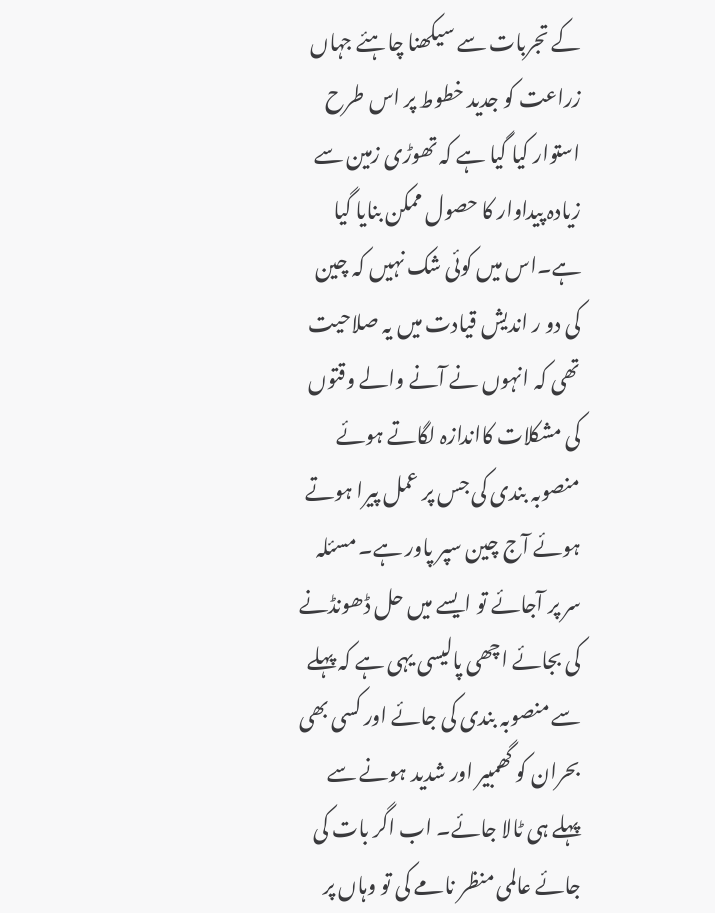کے تجربات سے سیکھنا چاہئے جہاں زراعت کو جدید خطوط پر اس طرح استوار کیا گیا ہے کہ تھوڑی زمین سے زیادہ پیداوار کا حصول ممکن بنایا گیا ہے۔اس میں کوئی شک نہیں کہ چین کی دو ر اندیش قیادت میں یہ صلاحیت تھی کہ انہوں نے آنے والے وقتوں کی مشکلات کااندازہ لگاتے ہوئے منصوبہ بندی کی جس پر عمل پیرا ہوتے ہوئے آج چین سپر پاور ہے۔ مسئلہ سر پر آجائے تو ایسے میں حل ڈھونڈنے کی بجائے اچھی پالیسی یہی ہے کہ پہلے سے منصوبہ بندی کی جائے اور کسی بھی بحران کو گھمبیر اور شدید ہونے سے پہلے ہی ٹالا جائے۔ اب اگر بات کی جائے عالمی منظر نامے کی تو وہاں پر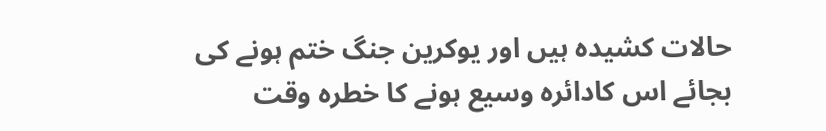حالات کشیدہ ہیں اور یوکرین جنگ ختم ہونے کی بجائے اس کادائرہ وسیع ہونے کا خطرہ وقت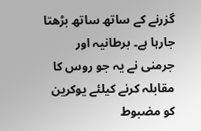گزرنے کے ساتھ ساتھ بڑھتا جارہا ہے۔ برطانیہ اور جرمنی نے یہ جو روس کا مقابلہ کرنے کیلئے یوکرین کو مضبوط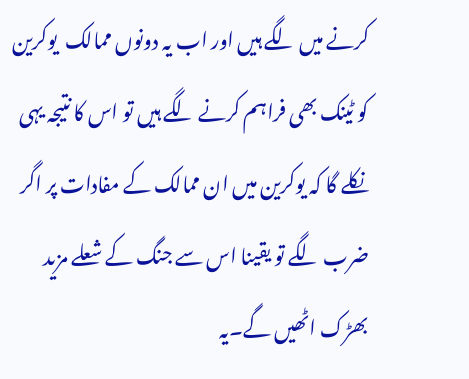کرنے میں لگے ہیں اور اب یہ دونوں ممالک  یوکرین کو ٹینک بھی فراہم کرنے لگے ہیں تو اس کا نتیجہ یہی نکلے گا کہ یوکرین میں ان ممالک کے مفادات پر اگر ضرب لگے تو یقینا اس سے جنگ کے شعلے مزید بھڑک اٹھیں گے۔یہ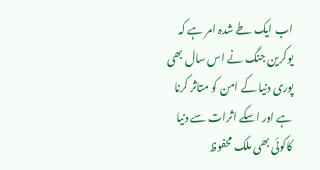اب ایک طے شدہ امر ہے کہ یوکرین جنگ نے اس سال بھی پوری دنیا کے امن کو متاثر کرنا ہے اور اسکے اثرات سے دنیا کاکوئی بھی ملک محفوظ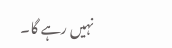نہیں رہے گا۔